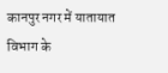कानपुर नगर में यातायात विभाग के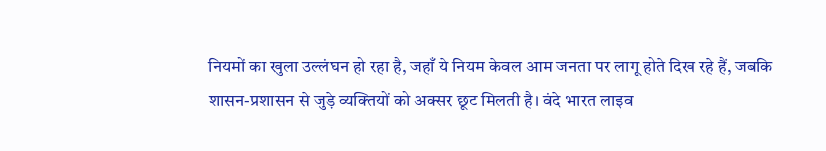नियमों का खुला उल्लंघन हो रहा है, जहाँ ये नियम केवल आम जनता पर लागू होते दिख रहे हैं, जबकि शासन-प्रशासन से जुड़े व्यक्तियों को अक्सर छूट मिलती है। वंदे भारत लाइव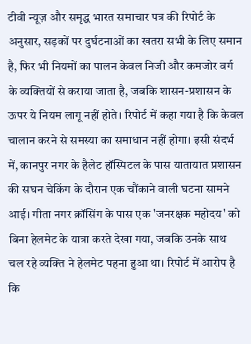टीवी न्यूज़ और समृद्ध भारत समाचार पत्र की रिपोर्ट के अनुसार, सड़कों पर दुर्घटनाओं का खतरा सभी के लिए समान है, फिर भी नियमों का पालन केवल निजी और कमजोर वर्ग के व्यक्तियों से कराया जाता है, जबकि शासन-प्रशासन के ऊपर ये नियम लागू नहीं होते। रिपोर्ट में कहा गया है कि केवल चालान करने से समस्या का समाधान नहीं होगा। इसी संदर्भ में, कानपुर नगर के हैलेट हॉस्पिटल के पास यातायात प्रशासन की सघन चेकिंग के दौरान एक चौंकाने वाली घटना सामने आई। गीता नगर क्रॉसिंग के पास एक 'जनरक्षक महोदय' को बिना हेलमेट के यात्रा करते देखा गया, जबकि उनके साथ चल रहे व्यक्ति ने हेलमेट पहना हुआ था। रिपोर्ट में आरोप है कि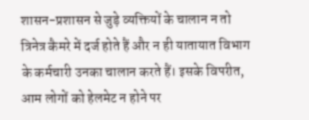शासन-प्रशासन से जुड़े व्यक्तियों के चालान न तो त्रिनेत्र कैमरे में दर्ज होते हैं और न ही यातायात विभाग के कर्मचारी उनका चालान करते हैं। इसके विपरीत, आम लोगों को हेलमेट न होने पर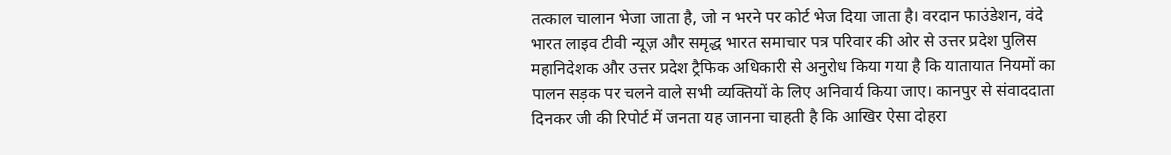तत्काल चालान भेजा जाता है, जो न भरने पर कोर्ट भेज दिया जाता है। वरदान फाउंडेशन, वंदे भारत लाइव टीवी न्यूज़ और समृद्ध भारत समाचार पत्र परिवार की ओर से उत्तर प्रदेश पुलिस महानिदेशक और उत्तर प्रदेश ट्रैफिक अधिकारी से अनुरोध किया गया है कि यातायात नियमों का पालन सड़क पर चलने वाले सभी व्यक्तियों के लिए अनिवार्य किया जाए। कानपुर से संवाददाता दिनकर जी की रिपोर्ट में जनता यह जानना चाहती है कि आखिर ऐसा दोहरा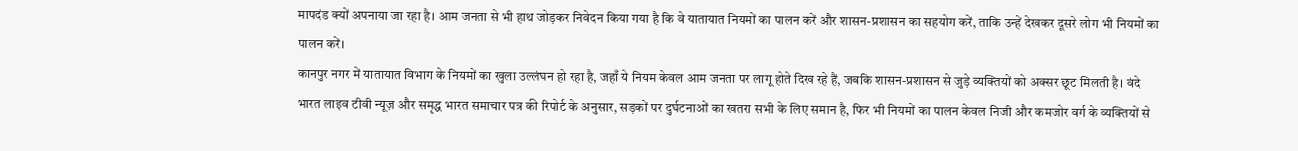मापदंड क्यों अपनाया जा रहा है। आम जनता से भी हाथ जोड़कर निवेदन किया गया है कि वे यातायात नियमों का पालन करें और शासन-प्रशासन का सहयोग करें, ताकि उन्हें देखकर दूसरे लोग भी नियमों का पालन करें।
कानपुर नगर में यातायात विभाग के नियमों का खुला उल्लंघन हो रहा है, जहाँ ये नियम केवल आम जनता पर लागू होते दिख रहे हैं, जबकि शासन-प्रशासन से जुड़े व्यक्तियों को अक्सर छूट मिलती है। वंदे भारत लाइव टीवी न्यूज़ और समृद्ध भारत समाचार पत्र की रिपोर्ट के अनुसार, सड़कों पर दुर्घटनाओं का खतरा सभी के लिए समान है, फिर भी नियमों का पालन केवल निजी और कमजोर वर्ग के व्यक्तियों से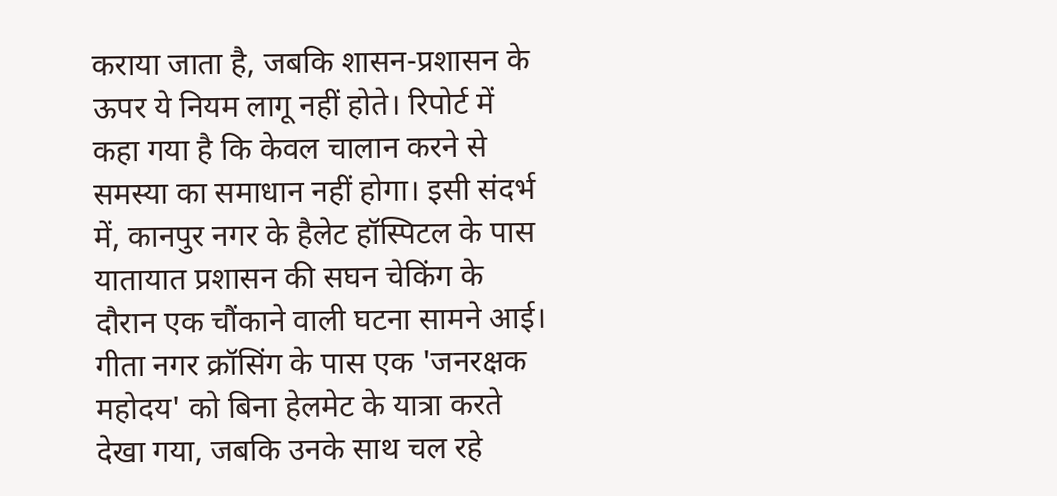कराया जाता है, जबकि शासन-प्रशासन के ऊपर ये नियम लागू नहीं होते। रिपोर्ट में कहा गया है कि केवल चालान करने से समस्या का समाधान नहीं होगा। इसी संदर्भ में, कानपुर नगर के हैलेट हॉस्पिटल के पास यातायात प्रशासन की सघन चेकिंग के दौरान एक चौंकाने वाली घटना सामने आई। गीता नगर क्रॉसिंग के पास एक 'जनरक्षक महोदय' को बिना हेलमेट के यात्रा करते देखा गया, जबकि उनके साथ चल रहे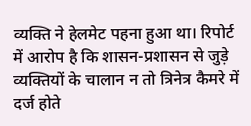व्यक्ति ने हेलमेट पहना हुआ था। रिपोर्ट में आरोप है कि शासन-प्रशासन से जुड़े व्यक्तियों के चालान न तो त्रिनेत्र कैमरे में दर्ज होते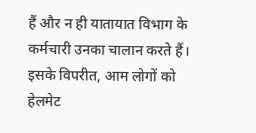हैं और न ही यातायात विभाग के कर्मचारी उनका चालान करते हैं। इसके विपरीत, आम लोगों को हेलमेट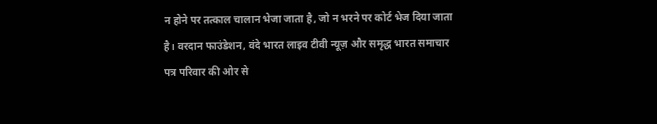न होने पर तत्काल चालान भेजा जाता है, जो न भरने पर कोर्ट भेज दिया जाता है। वरदान फाउंडेशन, वंदे भारत लाइव टीवी न्यूज़ और समृद्ध भारत समाचार पत्र परिवार की ओर से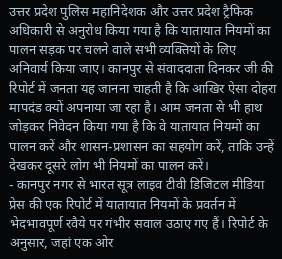उत्तर प्रदेश पुलिस महानिदेशक और उत्तर प्रदेश ट्रैफिक अधिकारी से अनुरोध किया गया है कि यातायात नियमों का पालन सड़क पर चलने वाले सभी व्यक्तियों के लिए अनिवार्य किया जाए। कानपुर से संवाददाता दिनकर जी की रिपोर्ट में जनता यह जानना चाहती है कि आखिर ऐसा दोहरा मापदंड क्यों अपनाया जा रहा है। आम जनता से भी हाथ जोड़कर निवेदन किया गया है कि वे यातायात नियमों का पालन करें और शासन-प्रशासन का सहयोग करें, ताकि उन्हें देखकर दूसरे लोग भी नियमों का पालन करें।
- कानपुर नगर से भारत सूत्र लाइव टीवी डिजिटल मीडिया प्रेस की एक रिपोर्ट में यातायात नियमों के प्रवर्तन में भेदभावपूर्ण रवैये पर गंभीर सवाल उठाए गए हैं। रिपोर्ट के अनुसार, जहां एक ओर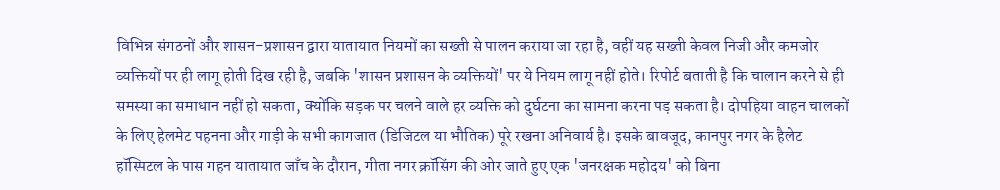विभिन्न संगठनों और शासन-प्रशासन द्वारा यातायात नियमों का सख्ती से पालन कराया जा रहा है, वहीं यह सख्ती केवल निजी और कमजोर व्यक्तियों पर ही लागू होती दिख रही है, जबकि 'शासन प्रशासन के व्यक्तियों' पर ये नियम लागू नहीं होते। रिपोर्ट बताती है कि चालान करने से ही समस्या का समाधान नहीं हो सकता, क्योंकि सड़क पर चलने वाले हर व्यक्ति को दुर्घटना का सामना करना पड़ सकता है। दोपहिया वाहन चालकों के लिए हेलमेट पहनना और गाड़ी के सभी कागजात (डिजिटल या भौतिक) पूरे रखना अनिवार्य है। इसके बावजूद, कानपुर नगर के हैलेट हॉस्पिटल के पास गहन यातायात जाँच के दौरान, गीता नगर क्रॉसिंग की ओर जाते हुए एक 'जनरक्षक महोदय' को बिना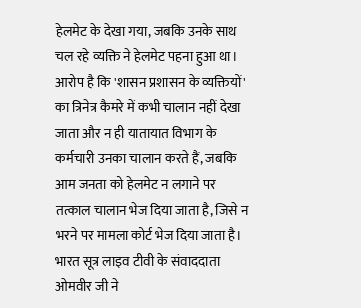हेलमेट के देखा गया, जबकि उनके साथ चल रहे व्यक्ति ने हेलमेट पहना हुआ था। आरोप है कि 'शासन प्रशासन के व्यक्तियों' का त्रिनेत्र कैमरे में कभी चालान नहीं देखा जाता और न ही यातायात विभाग के कर्मचारी उनका चालान करते हैं, जबकि आम जनता को हेलमेट न लगाने पर तत्काल चालान भेज दिया जाता है, जिसे न भरने पर मामला कोर्ट भेज दिया जाता है। भारत सूत्र लाइव टीवी के संवाददाता ओमवीर जी ने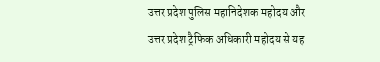उत्तर प्रदेश पुलिस महानिदेशक महोदय और उत्तर प्रदेश ट्रैफिक अधिकारी महोदय से यह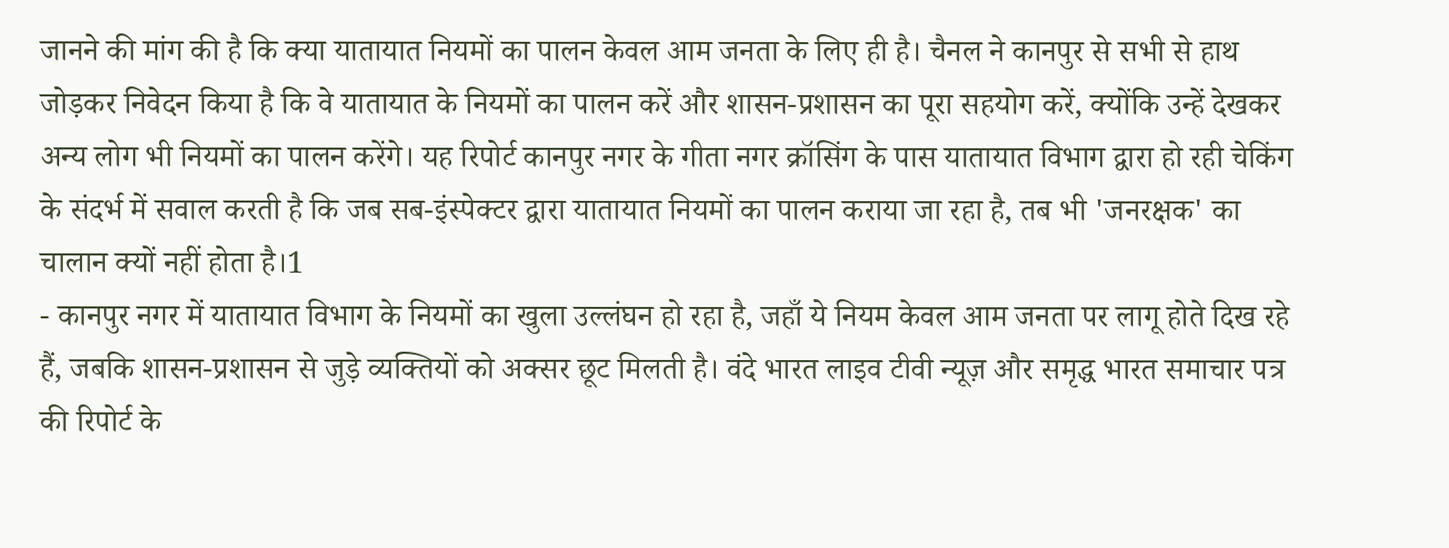जानने की मांग की है कि क्या यातायात नियमों का पालन केवल आम जनता के लिए ही है। चैनल ने कानपुर से सभी से हाथ जोड़कर निवेदन किया है कि वे यातायात के नियमों का पालन करें और शासन-प्रशासन का पूरा सहयोग करें, क्योंकि उन्हें देखकर अन्य लोग भी नियमों का पालन करेंगे। यह रिपोर्ट कानपुर नगर के गीता नगर क्रॉसिंग के पास यातायात विभाग द्वारा हो रही चेकिंग के संदर्भ में सवाल करती है कि जब सब-इंस्पेक्टर द्वारा यातायात नियमों का पालन कराया जा रहा है, तब भी 'जनरक्षक' का चालान क्यों नहीं होता है।1
- कानपुर नगर में यातायात विभाग के नियमों का खुला उल्लंघन हो रहा है, जहाँ ये नियम केवल आम जनता पर लागू होते दिख रहे हैं, जबकि शासन-प्रशासन से जुड़े व्यक्तियों को अक्सर छूट मिलती है। वंदे भारत लाइव टीवी न्यूज़ और समृद्ध भारत समाचार पत्र की रिपोर्ट के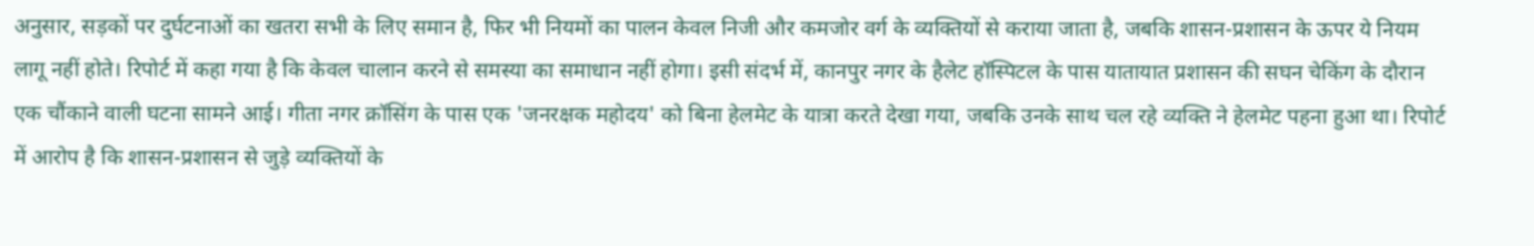अनुसार, सड़कों पर दुर्घटनाओं का खतरा सभी के लिए समान है, फिर भी नियमों का पालन केवल निजी और कमजोर वर्ग के व्यक्तियों से कराया जाता है, जबकि शासन-प्रशासन के ऊपर ये नियम लागू नहीं होते। रिपोर्ट में कहा गया है कि केवल चालान करने से समस्या का समाधान नहीं होगा। इसी संदर्भ में, कानपुर नगर के हैलेट हॉस्पिटल के पास यातायात प्रशासन की सघन चेकिंग के दौरान एक चौंकाने वाली घटना सामने आई। गीता नगर क्रॉसिंग के पास एक 'जनरक्षक महोदय' को बिना हेलमेट के यात्रा करते देखा गया, जबकि उनके साथ चल रहे व्यक्ति ने हेलमेट पहना हुआ था। रिपोर्ट में आरोप है कि शासन-प्रशासन से जुड़े व्यक्तियों के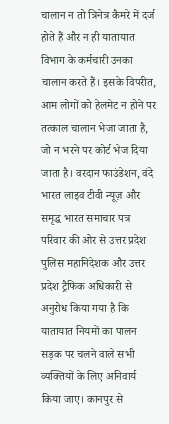चालान न तो त्रिनेत्र कैमरे में दर्ज होते हैं और न ही यातायात विभाग के कर्मचारी उनका चालान करते हैं। इसके विपरीत, आम लोगों को हेलमेट न होने पर तत्काल चालान भेजा जाता है, जो न भरने पर कोर्ट भेज दिया जाता है। वरदान फाउंडेशन, वंदे भारत लाइव टीवी न्यूज़ और समृद्ध भारत समाचार पत्र परिवार की ओर से उत्तर प्रदेश पुलिस महानिदेशक और उत्तर प्रदेश ट्रैफिक अधिकारी से अनुरोध किया गया है कि यातायात नियमों का पालन सड़क पर चलने वाले सभी व्यक्तियों के लिए अनिवार्य किया जाए। कानपुर से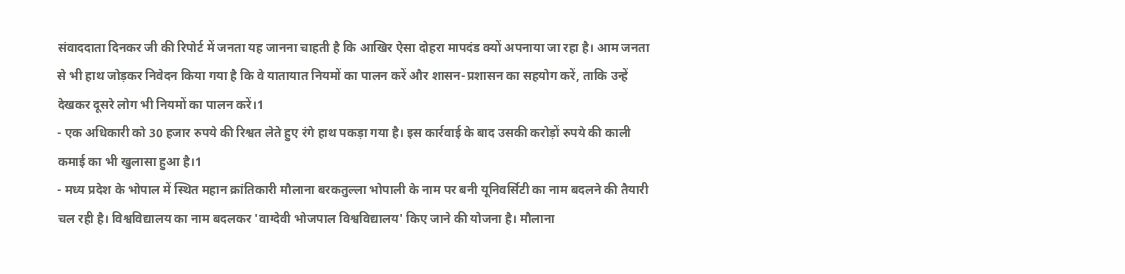संवाददाता दिनकर जी की रिपोर्ट में जनता यह जानना चाहती है कि आखिर ऐसा दोहरा मापदंड क्यों अपनाया जा रहा है। आम जनता से भी हाथ जोड़कर निवेदन किया गया है कि वे यातायात नियमों का पालन करें और शासन-प्रशासन का सहयोग करें, ताकि उन्हें देखकर दूसरे लोग भी नियमों का पालन करें।1
- एक अधिकारी को 30 हजार रुपये की रिश्वत लेते हुए रंगे हाथ पकड़ा गया है। इस कार्रवाई के बाद उसकी करोड़ों रुपये की काली कमाई का भी खुलासा हुआ है।1
- मध्य प्रदेश के भोपाल में स्थित महान क्रांतिकारी मौलाना बरकतुल्ला भोपाली के नाम पर बनी यूनिवर्सिटी का नाम बदलने की तैयारी चल रही है। विश्वविद्यालय का नाम बदलकर 'वाग्देवी भोजपाल विश्वविद्यालय' किए जाने की योजना है। मौलाना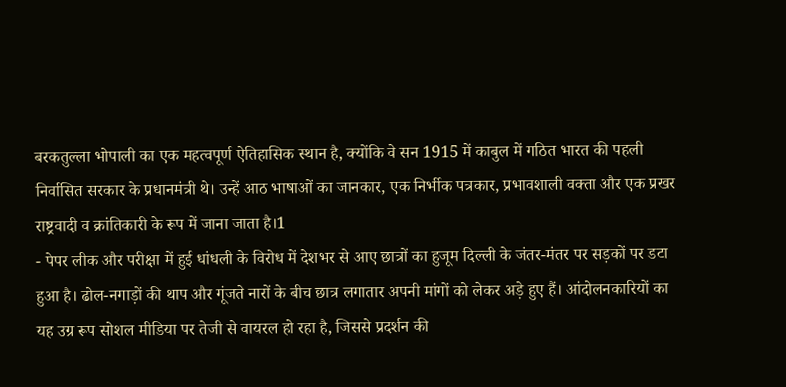बरकतुल्ला भोपाली का एक महत्वपूर्ण ऐतिहासिक स्थान है, क्योंकि वे सन 1915 में काबुल में गठित भारत की पहली निर्वासित सरकार के प्रधानमंत्री थे। उन्हें आठ भाषाओं का जानकार, एक निर्भीक पत्रकार, प्रभावशाली वक्ता और एक प्रखर राष्ट्रवादी व क्रांतिकारी के रूप में जाना जाता है।1
- पेपर लीक और परीक्षा में हुई धांधली के विरोध में देशभर से आए छात्रों का हुजूम दिल्ली के जंतर-मंतर पर सड़कों पर डटा हुआ है। ढोल-नगाड़ों की थाप और गूंजते नारों के बीच छात्र लगातार अपनी मांगों को लेकर अड़े हुए हैं। आंदोलनकारियों का यह उग्र रूप सोशल मीडिया पर तेजी से वायरल हो रहा है, जिससे प्रदर्शन की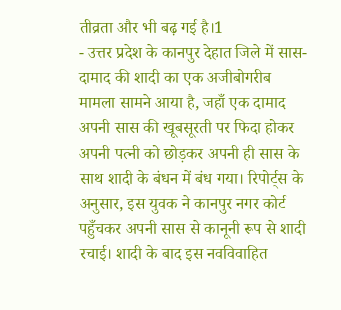तीव्रता और भी बढ़ गई है।1
- उत्तर प्रदेश के कानपुर देहात जिले में सास-दामाद की शादी का एक अजीबोगरीब मामला सामने आया है, जहाँ एक दामाद अपनी सास की खूबसूरती पर फिदा होकर अपनी पत्नी को छोड़कर अपनी ही सास के साथ शादी के बंधन में बंध गया। रिपोर्ट्स के अनुसार, इस युवक ने कानपुर नगर कोर्ट पहुँचकर अपनी सास से कानूनी रूप से शादी रचाई। शादी के बाद इस नवविवाहित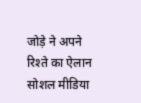जोड़े ने अपने रिश्ते का ऐलान सोशल मीडिया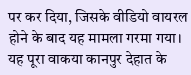पर कर दिया, जिसके वीडियो वायरल होने के बाद यह मामला गरमा गया। यह पूरा वाकया कानपुर देहात के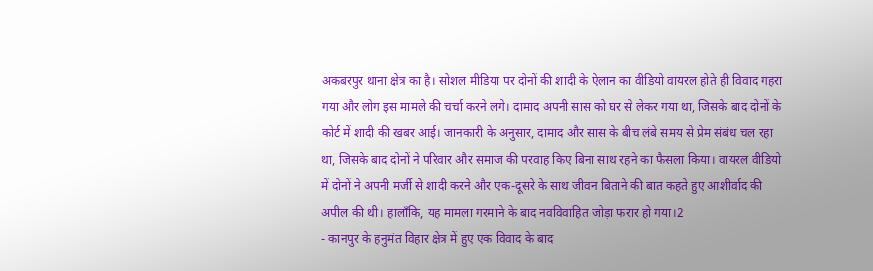अकबरपुर थाना क्षेत्र का है। सोशल मीडिया पर दोनों की शादी के ऐलान का वीडियो वायरल होते ही विवाद गहरा गया और लोग इस मामले की चर्चा करने लगे। दामाद अपनी सास को घर से लेकर गया था, जिसके बाद दोनों के कोर्ट में शादी की खबर आई। जानकारी के अनुसार, दामाद और सास के बीच लंबे समय से प्रेम संबंध चल रहा था, जिसके बाद दोनों ने परिवार और समाज की परवाह किए बिना साथ रहने का फैसला किया। वायरल वीडियो में दोनों ने अपनी मर्जी से शादी करने और एक-दूसरे के साथ जीवन बिताने की बात कहते हुए आशीर्वाद की अपील की थी। हालाँकि, यह मामला गरमाने के बाद नवविवाहित जोड़ा फरार हो गया।2
- कानपुर के हनुमंत विहार क्षेत्र में हुए एक विवाद के बाद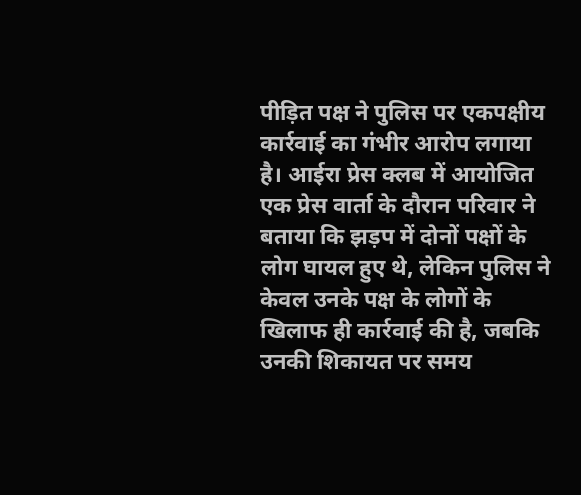पीड़ित पक्ष ने पुलिस पर एकपक्षीय कार्रवाई का गंभीर आरोप लगाया है। आईरा प्रेस क्लब में आयोजित एक प्रेस वार्ता के दौरान परिवार ने बताया कि झड़प में दोनों पक्षों के लोग घायल हुए थे, लेकिन पुलिस ने केवल उनके पक्ष के लोगों के खिलाफ ही कार्रवाई की है, जबकि उनकी शिकायत पर समय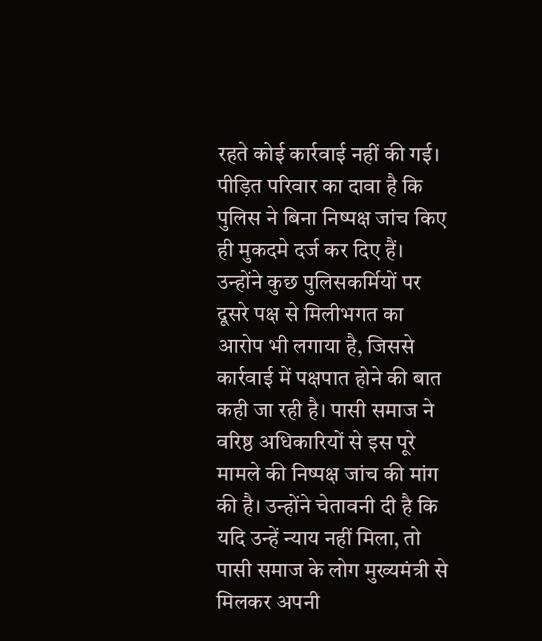रहते कोई कार्रवाई नहीं की गई। पीड़ित परिवार का दावा है कि पुलिस ने बिना निष्पक्ष जांच किए ही मुकदमे दर्ज कर दिए हैं। उन्होंने कुछ पुलिसकर्मियों पर दूसरे पक्ष से मिलीभगत का आरोप भी लगाया है, जिससे कार्रवाई में पक्षपात होने की बात कही जा रही है। पासी समाज ने वरिष्ठ अधिकारियों से इस पूरे मामले की निष्पक्ष जांच की मांग की है। उन्होंने चेतावनी दी है कि यदि उन्हें न्याय नहीं मिला, तो पासी समाज के लोग मुख्यमंत्री से मिलकर अपनी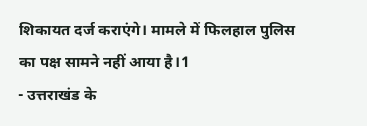शिकायत दर्ज कराएंगे। मामले में फिलहाल पुलिस का पक्ष सामने नहीं आया है।1
- उत्तराखंड के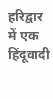हरिद्वार में एक हिंदूवादी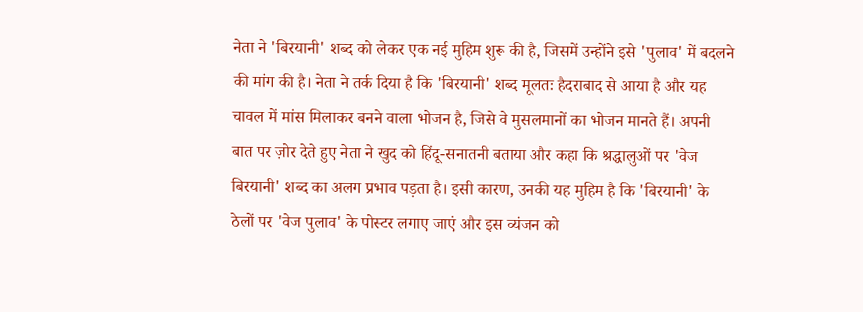नेता ने 'बिरयानी' शब्द को लेकर एक नई मुहिम शुरू की है, जिसमें उन्होंने इसे 'पुलाव' में बदलने की मांग की है। नेता ने तर्क दिया है कि 'बिरयानी' शब्द मूलतः हैदराबाद से आया है और यह चावल में मांस मिलाकर बनने वाला भोजन है, जिसे वे मुसलमानों का भोजन मानते हैं। अपनी बात पर ज़ोर देते हुए नेता ने खुद को हिंदू-सनातनी बताया और कहा कि श्रद्धालुओं पर 'वेज बिरयानी' शब्द का अलग प्रभाव पड़ता है। इसी कारण, उनकी यह मुहिम है कि 'बिरयानी' के ठेलों पर 'वेज पुलाव' के पोस्टर लगाए जाएं और इस व्यंजन को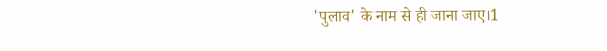'पुलाव' के नाम से ही जाना जाए।1